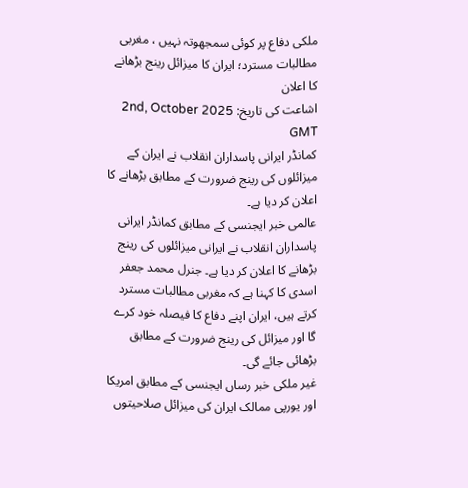ملکی دفاع پر کوئی سمجھوتہ نہیں ، مغربی مطالبات مسترد؛ ایران کا میزائل رینج بڑھانے کا اعلان
اشاعت کی تاریخ: 2nd, October 2025 GMT
کمانڈر ایرانی پاسداران انقلاب نے ایران کے میزائلوں کی رینج ضرورت کے مطابق بڑھانے کا اعلان کر دیا ہے۔
عالمی خبر ایجنسی کے مطابق کمانڈر ایرانی پاسداران انقلاب نے ایرانی میزائلوں کی رینج بڑھانے کا اعلان کر دیا ہے۔ جنرل محمد جعفر اسدی کا کہنا ہے کہ مغربی مطالبات مسترد کرتے ہیں، ایران اپنے دفاع کا فیصلہ خود کرے گا اور میزائل کی رینج ضرورت کے مطابق بڑھائی جائے گی۔
غیر ملکی خبر رساں ایجنسی کے مطابق امریکا اور یورپی ممالک ایران کی میزائل صلاحیتوں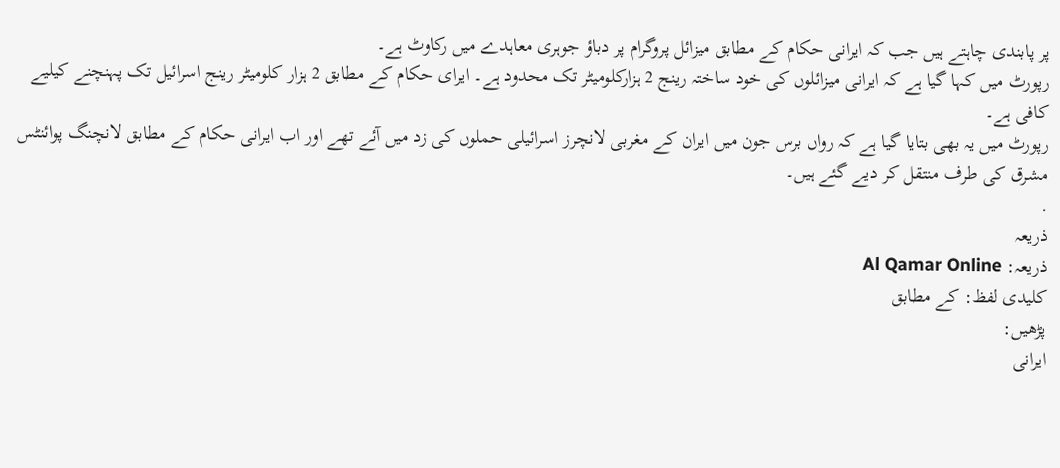پر پابندی چاہتے ہیں جب کہ ایرانی حکام کے مطابق میزائل پروگرام پر دباؤ جوہری معاہدے میں رکاوٹ ہے۔
رپورٹ میں کہا گیا ہے کہ ایرانی میزائلوں کی خود ساختہ رینج 2 ہزارکلومیٹر تک محدود ہے۔ ایرای حکام کے مطابق 2 ہزار کلومیٹر رینج اسرائیل تک پہنچنے کیلیے کافی ہے۔
رپورٹ میں یہ بھی بتایا گیا ہے کہ رواں برس جون میں ایران کے مغربی لانچرز اسرائیلی حملوں کی زد میں آئے تھے اور اب ایرانی حکام کے مطابق لانچنگ پوائنٹس مشرق کی طرف منتقل کر دیے گئے ہیں۔
.
ذریعہ
ذریعہ: Al Qamar Online
کلیدی لفظ: کے مطابق
پڑھیں:
ایرانی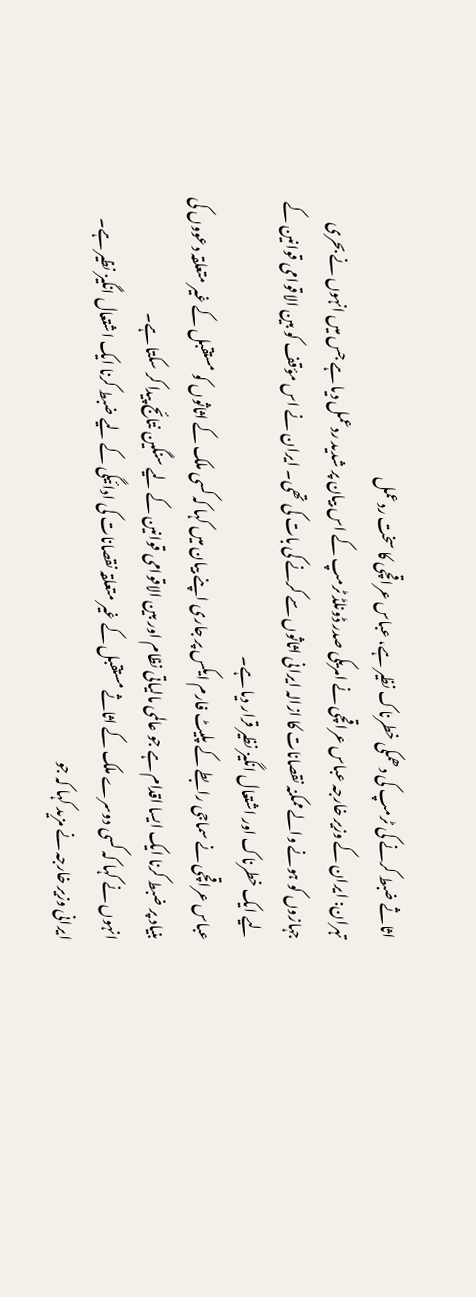اثاثے ضبط کرنے کی ٹرمپ کی دھمکی خطرناک نظیر ہے، عباس عراقچی کا سخت ردعمل
تہران: ایران کے وزیر خارجہ عباس عراقچی نے امریکی صدر ڈونلڈ ٹرمپ کے اس بیان پر شدید ردعمل دیا ہے جس میں انہوں نے بحری جہازوں کو ہونے والے ممکنہ نقصانات کا ازالہ ایرانی اثاثوں سے کرنے کی بات کی تھی۔ ایران نے اس مؤقف کو بین الاقوامی قوانین کے لیے ایک خطرناک اور اشتعال انگیز نظیر قرار دیا ہے۔
عباس عراقچی نے سماجی رابطے کے پلیٹ فارم ایکس پر جاری اپنے بیان میں کہا کہ کسی ملک کے اثاثوں کو مستقبل کے غیر متعلقہ دعووں کی بنیاد پر ضبط کرنا ایک ایسا اقدام ہے جو عالمی مالیاتی نظام اور بین الاقوامی قوانین کے لیے سنگین نتائج پیدا کر سکتا ہے۔
انہوں نے کہا کہ کسی دوسرے ملک کے اثاثے مستقبل کے غیر متعلقہ نقصانات کی ادائیگی کے لیے ضبط کرنا ایک اشتعال انگیز نظیر ہے۔
ایرانی وزیر خارجہ نے مزید کہا کہ جو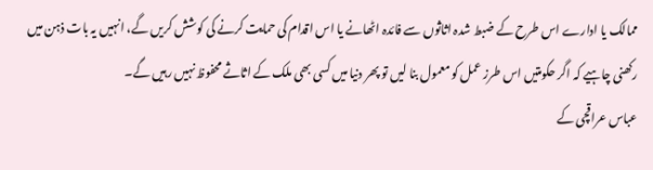ممالک یا ادارے اس طرح کے ضبط شدہ اثاثوں سے فائدہ اٹھانے یا اس اقدام کی حمایت کرنے کی کوشش کریں گے، انہیں یہ بات ذہن میں رکھنی چاہیے کہ اگر حکومتیں اس طرز عمل کو معمول بنا لیں تو پھر دنیا میں کسی بھی ملک کے اثاثے محفوظ نہیں رہیں گے۔
عباس عراقچی کے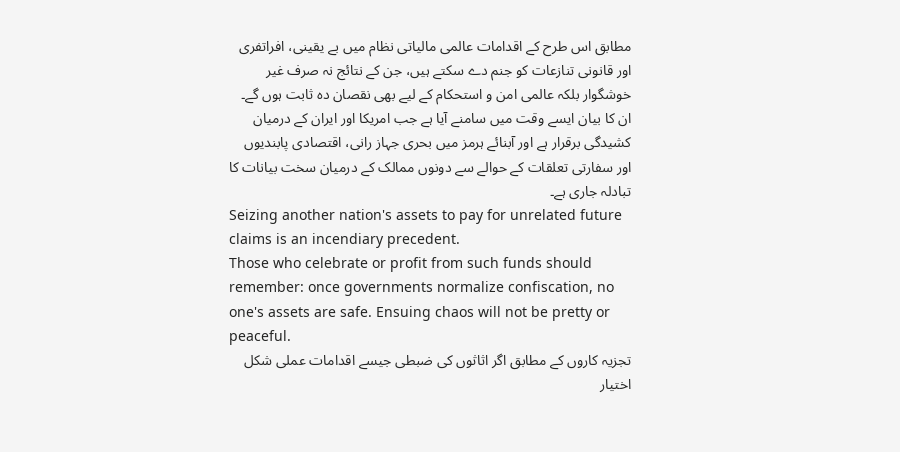مطابق اس طرح کے اقدامات عالمی مالیاتی نظام میں بے یقینی، افراتفری اور قانونی تنازعات کو جنم دے سکتے ہیں، جن کے نتائج نہ صرف غیر خوشگوار بلکہ عالمی امن و استحکام کے لیے بھی نقصان دہ ثابت ہوں گے۔
ان کا بیان ایسے وقت میں سامنے آیا ہے جب امریکا اور ایران کے درمیان کشیدگی برقرار ہے اور آبنائے ہرمز میں بحری جہاز رانی، اقتصادی پابندیوں اور سفارتی تعلقات کے حوالے سے دونوں ممالک کے درمیان سخت بیانات کا تبادلہ جاری ہے۔
Seizing another nation's assets to pay for unrelated future claims is an incendiary precedent.
Those who celebrate or profit from such funds should remember: once governments normalize confiscation, no one's assets are safe. Ensuing chaos will not be pretty or peaceful.
تجزیہ کاروں کے مطابق اگر اثاثوں کی ضبطی جیسے اقدامات عملی شکل اختیار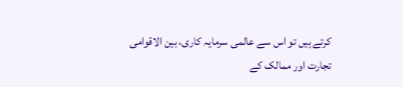کرتے ہیں تو اس سے عالمی سرمایہ کاری، بین الاقوامی تجارت اور ممالک کے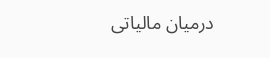درمیان مالیاتی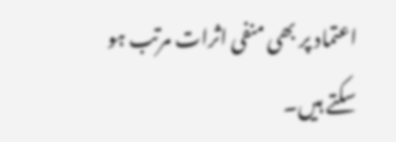اعتماد پر بھی منفی اثرات مرتب ہو سکتے ہیں۔